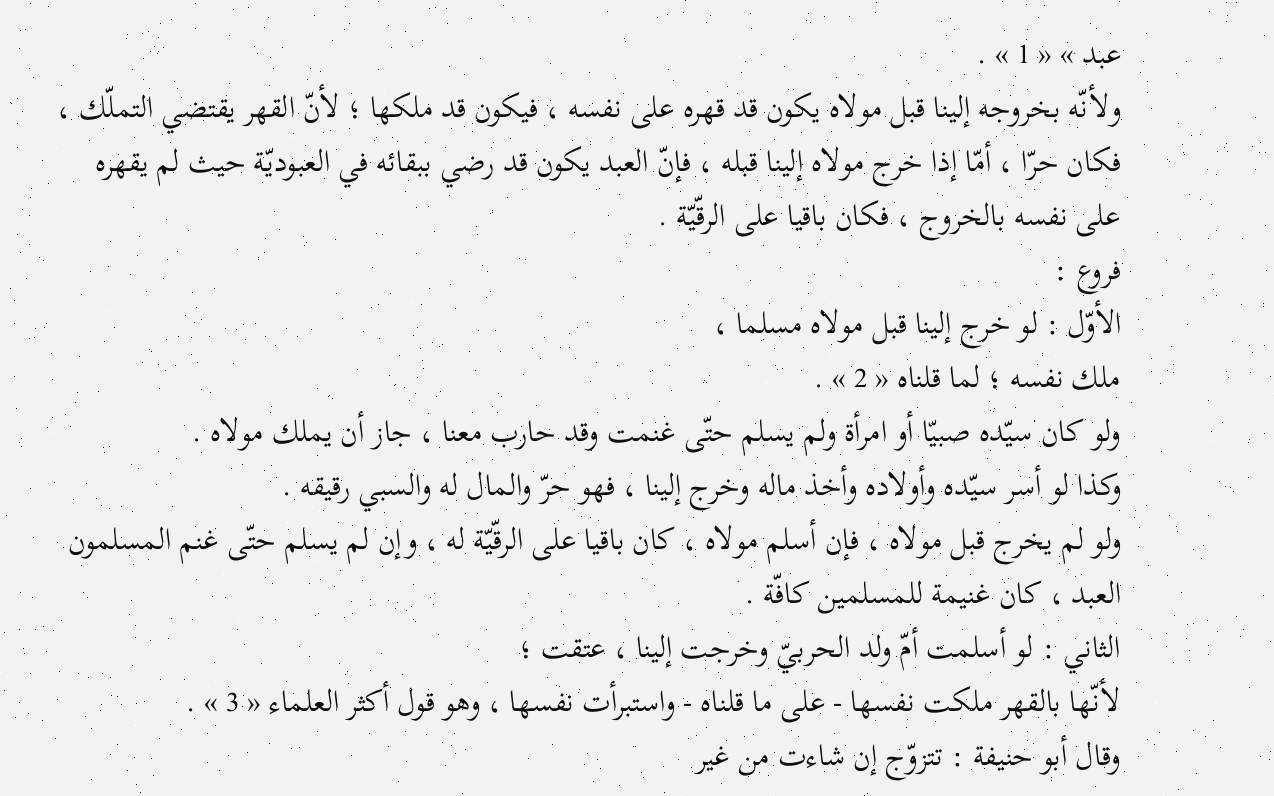عبد » « 1 » .
ولأنّه بخروجه إلينا قبل مولاه يكون قد قهره على نفسه ، فيكون قد ملكها ؛ لأنّ القهر يقتضي التملّك ، فكان حرّا ، أمّا إذا خرج مولاه إلينا قبله ، فإنّ العبد يكون قد رضي ببقائه في العبوديّة حيث لم يقهره على نفسه بالخروج ، فكان باقيا على الرقّيّة .
فروع :
الأوّل : لو خرج إلينا قبل مولاه مسلما ،
ملك نفسه ؛ لما قلناه « 2 » .
ولو كان سيّده صبيّا أو امرأة ولم يسلم حتّى غنمت وقد حارب معنا ، جاز أن يملك مولاه .
وكذا لو أسر سيّده وأولاده وأخذ ماله وخرج إلينا ، فهو حرّ والمال له والسبي رقيقه .
ولو لم يخرج قبل مولاه ، فإن أسلم مولاه ، كان باقيا على الرقّيّة له ، وإن لم يسلم حتّى غنم المسلمون العبد ، كان غنيمة للمسلمين كافّة .
الثاني : لو أسلمت أمّ ولد الحربيّ وخرجت إلينا ، عتقت ؛
لأنّها بالقهر ملكت نفسها - على ما قلناه - واستبرأت نفسها ، وهو قول أكثر العلماء « 3 » .
وقال أبو حنيفة : تتزوّج إن شاءت من غير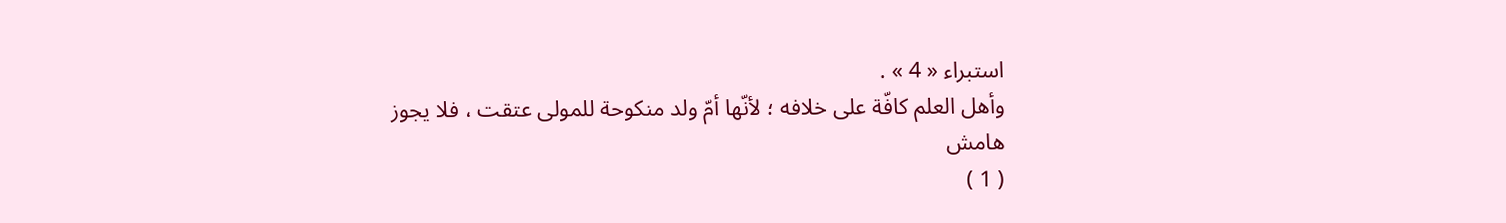استبراء « 4 » .
وأهل العلم كافّة على خلافه ؛ لأنّها أمّ ولد منكوحة للمولى عتقت ، فلا يجوز
هامش
( 1 )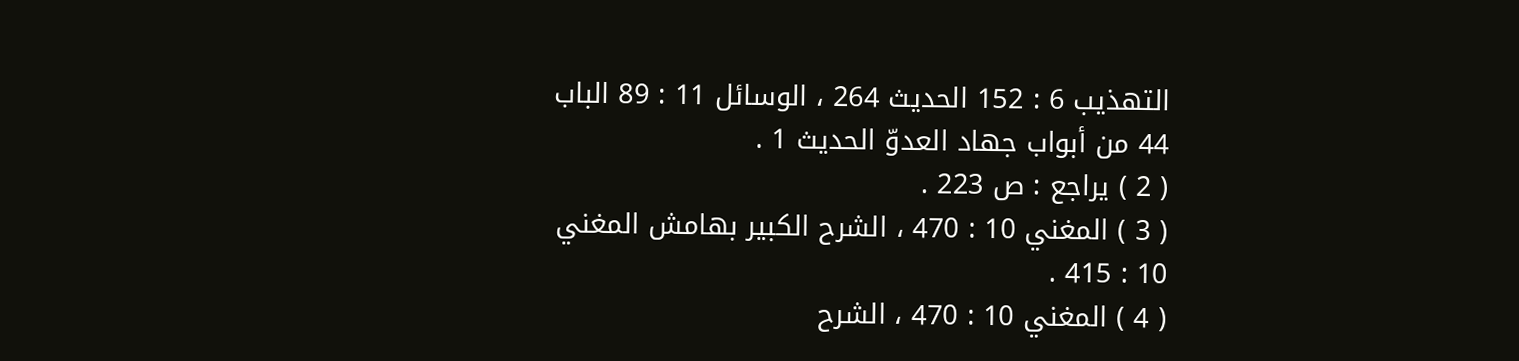التهذيب 6 : 152 الحديث 264 ، الوسائل 11 : 89 الباب 44 من أبواب جهاد العدوّ الحديث 1 .
( 2 ) يراجع : ص 223 .
( 3 ) المغني 10 : 470 ، الشرح الكبير بهامش المغني 10 : 415 .
( 4 ) المغني 10 : 470 ، الشرح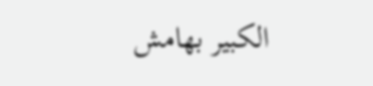الكبير بهامش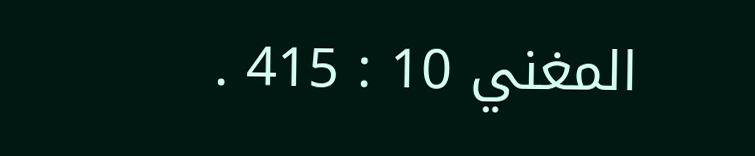المغني 10 : 415 .